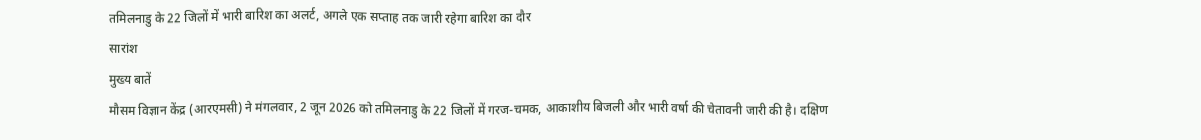तमिलनाडु के 22 जिलों में भारी बारिश का अलर्ट, अगले एक सप्ताह तक जारी रहेगा बारिश का दौर
सारांश
मुख्य बातें
मौसम विज्ञान केंद्र (आरएमसी) ने मंगलवार, 2 जून 2026 को तमिलनाडु के 22 जिलों में गरज-चमक, आकाशीय बिजली और भारी वर्षा की चेतावनी जारी की है। दक्षिण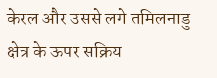केरल और उससे लगे तमिलनाडु क्षेत्र के ऊपर सक्रिय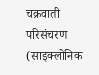चक्रवाती परिसंचरण (साइक्लोनिक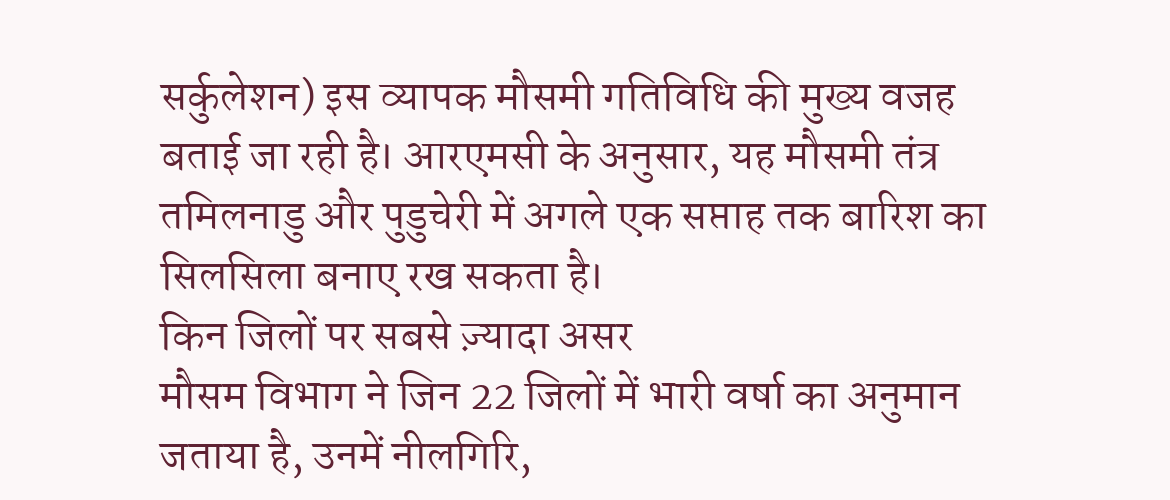सर्कुलेशन) इस व्यापक मौसमी गतिविधि की मुख्य वजह बताई जा रही है। आरएमसी के अनुसार, यह मौसमी तंत्र तमिलनाडु और पुडुचेरी में अगले एक सप्ताह तक बारिश का सिलसिला बनाए रख सकता है।
किन जिलों पर सबसे ज़्यादा असर
मौसम विभाग ने जिन 22 जिलों में भारी वर्षा का अनुमान जताया है, उनमें नीलगिरि,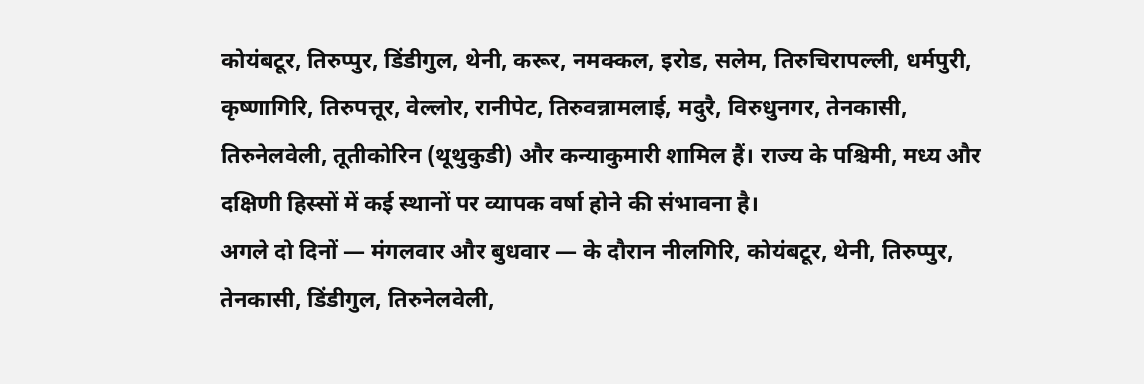कोयंबटूर, तिरुप्पुर, डिंडीगुल, थेनी, करूर, नमक्कल, इरोड, सलेम, तिरुचिरापल्ली, धर्मपुरी, कृष्णागिरि, तिरुपत्तूर, वेल्लोर, रानीपेट, तिरुवन्नामलाई, मदुरै, विरुधुनगर, तेनकासी, तिरुनेलवेली, तूतीकोरिन (थूथुकुडी) और कन्याकुमारी शामिल हैं। राज्य के पश्चिमी, मध्य और दक्षिणी हिस्सों में कई स्थानों पर व्यापक वर्षा होने की संभावना है।
अगले दो दिनों — मंगलवार और बुधवार — के दौरान नीलगिरि, कोयंबटूर, थेनी, तिरुप्पुर, तेनकासी, डिंडीगुल, तिरुनेलवेली,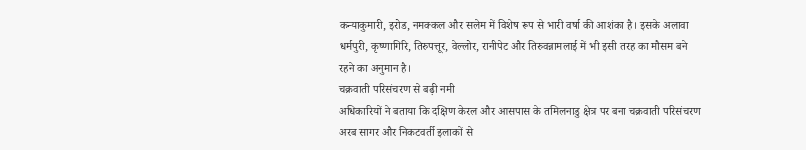कन्याकुमारी, इरोड, नमक्कल और सलेम में विशेष रूप से भारी वर्षा की आशंका है। इसके अलावा धर्मपुरी, कृष्णागिरि, तिरुपत्तूर, वेल्लोर, रानीपेट और तिरुवन्नामलाई में भी इसी तरह का मौसम बने रहने का अनुमान है।
चक्रवाती परिसंचरण से बढ़ी नमी
अधिकारियों ने बताया कि दक्षिण केरल और आसपास के तमिलनाडु क्षेत्र पर बना चक्रवाती परिसंचरण अरब सागर और निकटवर्ती इलाकों से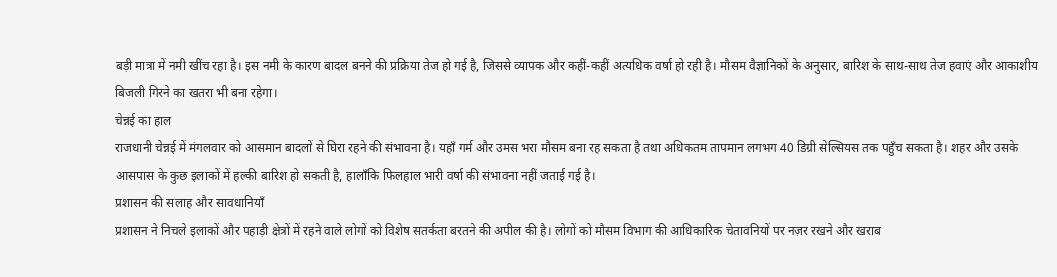बड़ी मात्रा में नमी खींच रहा है। इस नमी के कारण बादल बनने की प्रक्रिया तेज हो गई है, जिससे व्यापक और कहीं-कहीं अत्यधिक वर्षा हो रही है। मौसम वैज्ञानिकों के अनुसार, बारिश के साथ-साथ तेज हवाएं और आकाशीय बिजली गिरने का खतरा भी बना रहेगा।
चेन्नई का हाल
राजधानी चेन्नई में मंगलवार को आसमान बादलों से घिरा रहने की संभावना है। यहाँ गर्म और उमस भरा मौसम बना रह सकता है तथा अधिकतम तापमान लगभग 40 डिग्री सेल्सियस तक पहुँच सकता है। शहर और उसके आसपास के कुछ इलाकों में हल्की बारिश हो सकती है, हालाँकि फिलहाल भारी वर्षा की संभावना नहीं जताई गई है।
प्रशासन की सलाह और सावधानियाँ
प्रशासन ने निचले इलाकों और पहाड़ी क्षेत्रों में रहने वाले लोगों को विशेष सतर्कता बरतने की अपील की है। लोगों को मौसम विभाग की आधिकारिक चेतावनियों पर नज़र रखने और खराब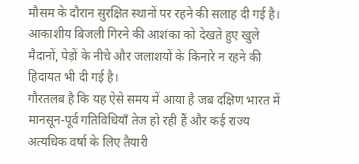मौसम के दौरान सुरक्षित स्थानों पर रहने की सलाह दी गई है। आकाशीय बिजली गिरने की आशंका को देखते हुए खुले मैदानों, पेड़ों के नीचे और जलाशयों के किनारे न रहने की हिदायत भी दी गई है।
गौरतलब है कि यह ऐसे समय में आया है जब दक्षिण भारत में मानसून-पूर्व गतिविधियाँ तेज हो रही हैं और कई राज्य अत्यधिक वर्षा के लिए तैयारी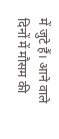में जुटे हैं। आने वाले दिनों में मौसम की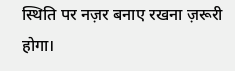स्थिति पर नज़र बनाए रखना ज़रूरी होगा।